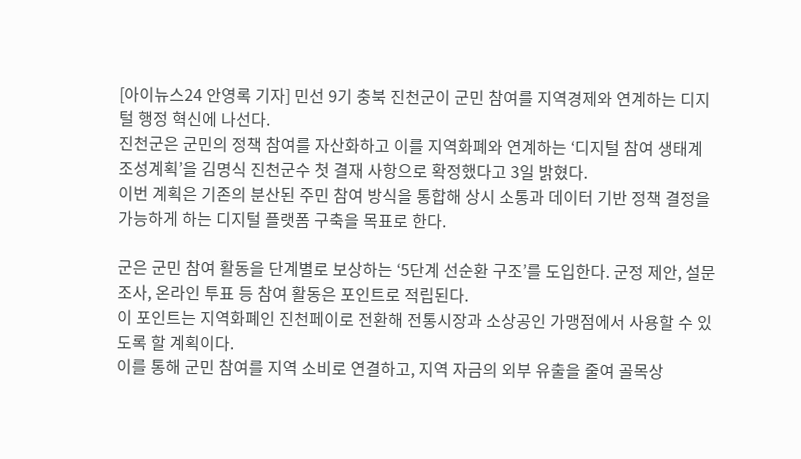[아이뉴스24 안영록 기자] 민선 9기 충북 진천군이 군민 참여를 지역경제와 연계하는 디지털 행정 혁신에 나선다.
진천군은 군민의 정책 참여를 자산화하고 이를 지역화폐와 연계하는 ‘디지털 참여 생태계 조성계획’을 김명식 진천군수 첫 결재 사항으로 확정했다고 3일 밝혔다.
이번 계획은 기존의 분산된 주민 참여 방식을 통합해 상시 소통과 데이터 기반 정책 결정을 가능하게 하는 디지털 플랫폼 구축을 목표로 한다.

군은 군민 참여 활동을 단계별로 보상하는 ‘5단계 선순환 구조’를 도입한다. 군정 제안, 설문조사, 온라인 투표 등 참여 활동은 포인트로 적립된다.
이 포인트는 지역화폐인 진천페이로 전환해 전통시장과 소상공인 가맹점에서 사용할 수 있도록 할 계획이다.
이를 통해 군민 참여를 지역 소비로 연결하고, 지역 자금의 외부 유출을 줄여 골목상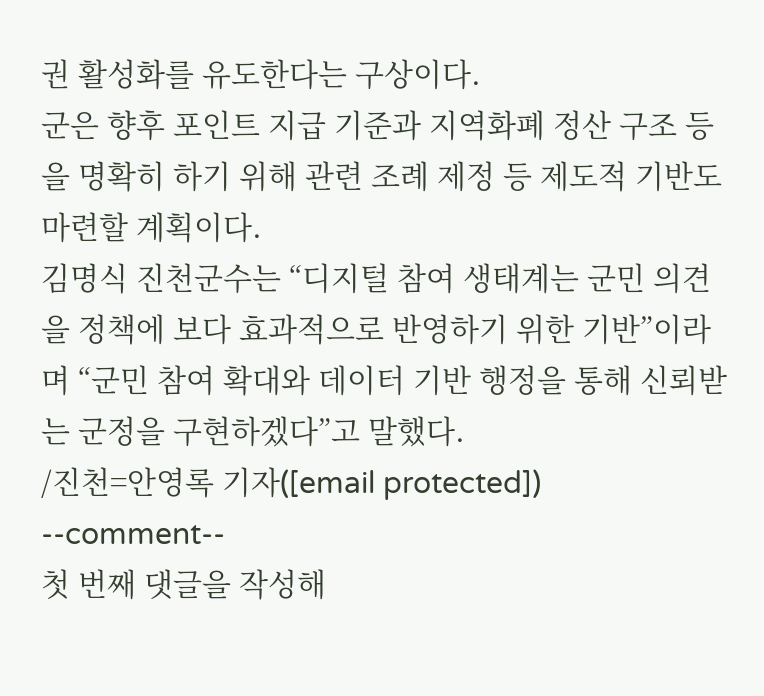권 활성화를 유도한다는 구상이다.
군은 향후 포인트 지급 기준과 지역화폐 정산 구조 등을 명확히 하기 위해 관련 조례 제정 등 제도적 기반도 마련할 계획이다.
김명식 진천군수는 “디지털 참여 생태계는 군민 의견을 정책에 보다 효과적으로 반영하기 위한 기반”이라며 “군민 참여 확대와 데이터 기반 행정을 통해 신뢰받는 군정을 구현하겠다”고 말했다.
/진천=안영록 기자([email protected])
--comment--
첫 번째 댓글을 작성해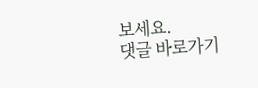보세요.
댓글 바로가기